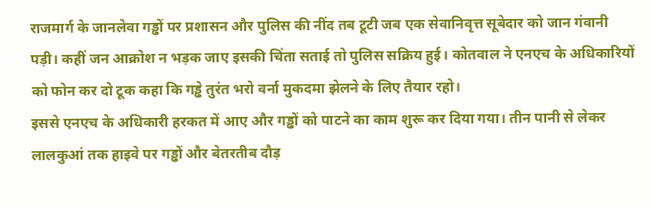राजमार्ग के जानलेवा गड्ढों पर प्रशासन और पुलिस की नींद तब टूटी जब एक सेवानिवृत्त सूबेदार को जान गंवानी पड़ी। कहीं जन आक्रोश न भड़क जाए इसकी चिंता सताई तो पुलिस सक्रिय हुई। कोतवाल ने एनएच के अधिकारियों को फोन कर दो टूक कहा कि गड्ढे तुरंत भरो वर्ना मुकदमा झेलने के लिए तैयार रहो।
इससे एनएच के अधिकारी हरकत में आए और गड्ढों को पाटने का काम शुरू कर दिया गया। तीन पानी से लेकर लालकुआं तक हाइवे पर गड्ढों और बेतरतीब दौड़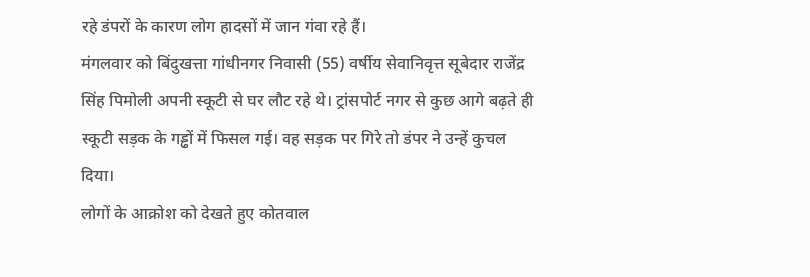रहे डंपरों के कारण लोग हादसों में जान गंवा रहे हैं।
मंगलवार को बिंदुखत्ता गांधीनगर निवासी (55) वर्षीय सेवानिवृत्त सूबेदार राजेंद्र सिंह पिमोली अपनी स्कूटी से घर लौट रहे थे। ट्रांसपोर्ट नगर से कुछ आगे बढ़ते ही स्कूटी सड़क के गड्ढों में फिसल गई। वह सड़क पर गिरे तो डंपर ने उन्हें कुचल दिया।
लोगों के आक्रोश को देखते हुए कोतवाल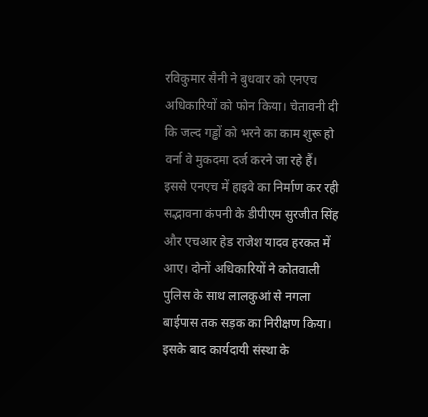रविकुमार सैनी ने बुधवार को एनएच अधिकारियों को फोन किया। चेतावनी दी कि जल्द गड्ढों को भरने का काम शुरू हो वर्ना वे मुकदमा दर्ज करने जा रहे हैं।
इससे एनएच में हाइवे का निर्माण कर रही सद्भावना कंपनी के डीपीएम सुरजीत सिंह और एचआर हेड राजेश यादव हरकत में आए। दोनों अधिकारियों ने कोतवाली पुलिस के साथ लालकुआं से नगला बाईपास तक सड़क का निरीक्षण किया।
इसके बाद कार्यदायी संस्था के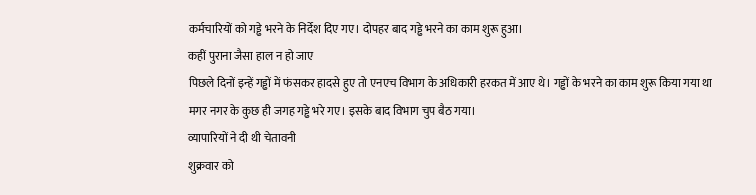कर्मचारियों को गड्ढे भरने के निर्देश दिए गए। दोपहर बाद गड्ढे भरने का काम शुरू हुआ।
कहीं पुराना जैसा हाल न हो जाए
पिछले दिनों इन्हें गड्ढों में फंसकर हादसे हुए तो एनएच विभाग के अधिकारी हरकत में आए थे। गड्ढों के भरने का काम शुरू किया गया था मगर नगर के कुछ ही जगह गड्ढे भरे गए। इसके बाद विभाग चुप बैठ गया।
व्यापारियों ने दी थी चेतावनी
शुक्रवार को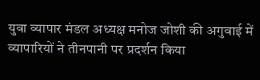युवा व्यापार मंडल अध्यक्ष मनोज जोशी की अगुवाई में व्यापारियों ने तीनपानी पर प्रदर्शन किया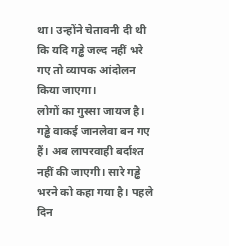था। उन्होंने चेतावनी दी थी कि यदि गड्ढे जल्द नहीं भरे गए तो व्यापक आंदोलन किया जाएगा।
लोगों का गुस्सा जायज है। गड्ढे वाकई जानलेवा बन गए हैं। अब लापरवाही बर्दाश्त नहीं की जाएगी। सारे गड्ढे भरने को कहा गया है। पहले दिन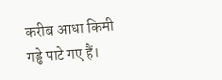करीब आधा किमी गड्ढे पाटे गए हैं।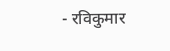- रविकुमार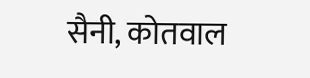सैनी, कोतवाल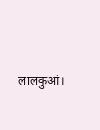लालकुआं।